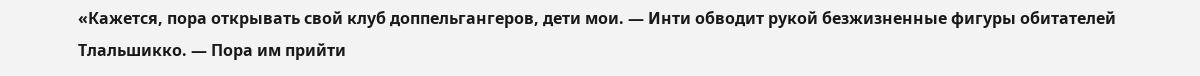«Кажется, пора открывать свой клуб доппельгангеров, дети мои. — Инти обводит рукой безжизненные фигуры обитателей Тлальшикко. — Пора им прийти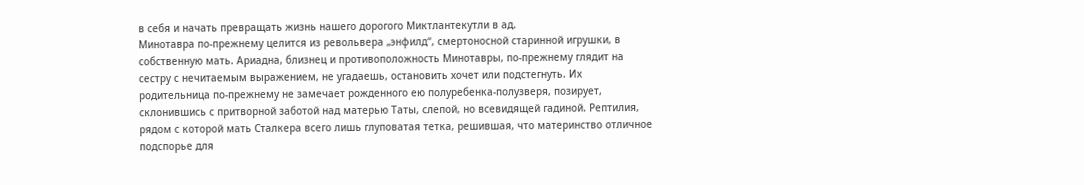в себя и начать превращать жизнь нашего дорогого Миктлантекутли в ад.
Минотавра по-прежнему целится из револьвера „энфилд“, смертоносной старинной игрушки, в собственную мать. Ариадна, близнец и противоположность Минотавры, по-прежнему глядит на сестру с нечитаемым выражением, не угадаешь, остановить хочет или подстегнуть. Их родительница по-прежнему не замечает рожденного ею полуребенка-полузверя, позирует, склонившись с притворной заботой над матерью Таты, слепой, но всевидящей гадиной. Рептилия, рядом с которой мать Сталкера всего лишь глуповатая тетка, решившая, что материнство отличное подспорье для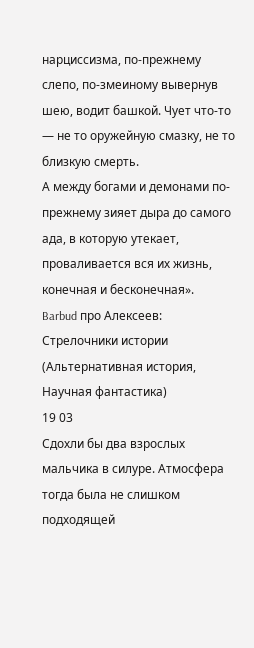нарциссизма, по-прежнему слепо, по-змеиному вывернув шею, водит башкой. Чует что-то — не то оружейную смазку, не то близкую смерть.
А между богами и демонами по-прежнему зияет дыра до самого ада, в которую утекает, проваливается вся их жизнь, конечная и бесконечная».
Barbud про Алексеев: Стрелочники истории (Альтернативная история, Научная фантастика)
19 03
Сдохли бы два взрослых мальчика в силуре. Атмосфера тогда была не слишком подходящей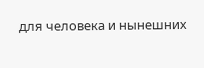для человека и нынешних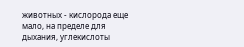животных - кислорода еще мало, на пределе для дыхания, углекислоты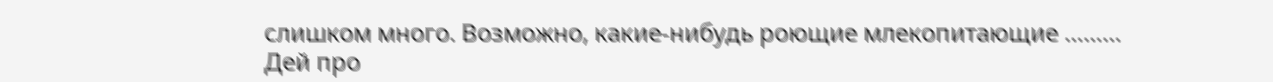слишком много. Возможно, какие-нибудь роющие млекопитающие ………
Дей про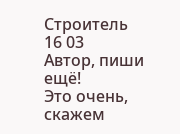Строитель
16 03
Автор, пиши ещё!
Это очень, скажем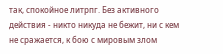так, спокойное литрпг. Без активного действия - никто никуда не бежит, ни с кем не сражается, к бою с мировым злом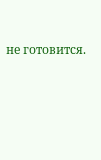не готовится.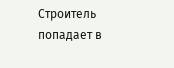Строитель попадает в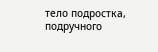тело подростка, подручного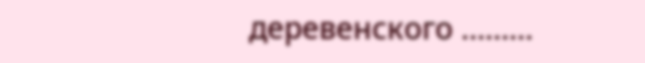деревенского ………